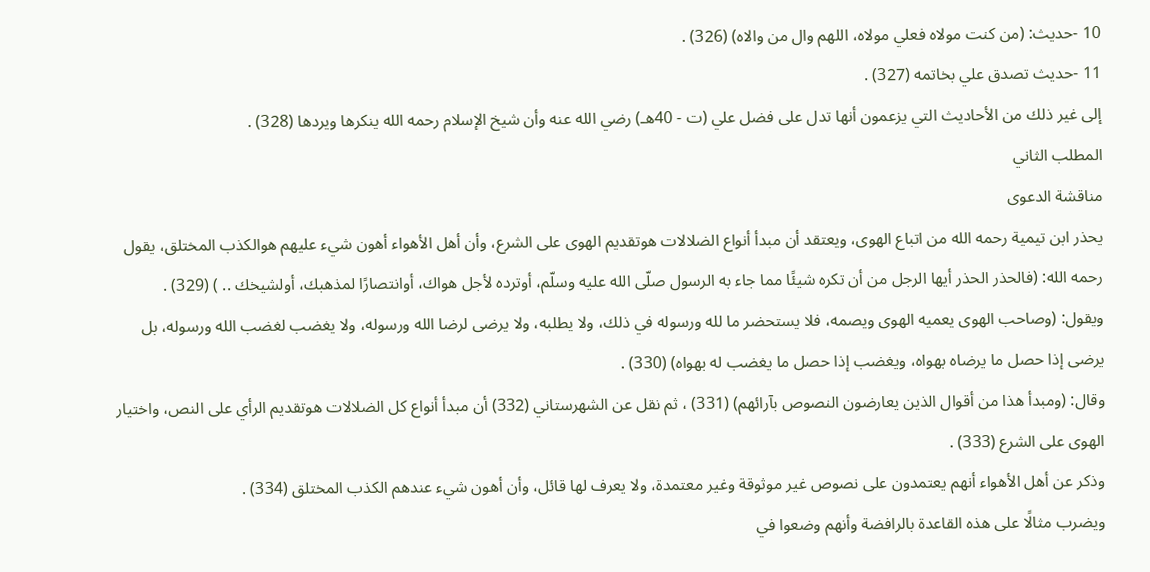10 -حديث: (من كنت مولاه فعلي مولاه، اللهم وال من والاه) (326) .
11 -حديث تصدق علي بخاتمه (327) .
إلى غير ذلك من الأحاديث التي يزعمون أنها تدل على فضل علي (ت - 40هـ) رضي الله عنه وأن شيخ الإسلام رحمه الله ينكرها ويردها (328) .
المطلب الثاني
مناقشة الدعوى
يحذر ابن تيمية رحمه الله من اتباع الهوى، ويعتقد أن مبدأ أنواع الضلالات هوتقديم الهوى على الشرع، وأن أهل الأهواء أهون شيء عليهم هوالكذب المختلق، يقول رحمه الله: (فالحذر الحذر أيها الرجل من أن تكره شيئًا مما جاء به الرسول صلّى الله عليه وسلّم، أوترده لأجل هواك، أوانتصارًا لمذهبك، أولشيخك .. ) (329) .
ويقول: (وصاحب الهوى يعميه الهوى ويصمه، فلا يستحضر ما لله ورسوله في ذلك، ولا يطلبه، ولا يرضى لرضا الله ورسوله، ولا يغضب لغضب الله ورسوله، بل يرضى إذا حصل ما يرضاه بهواه، ويغضب إذا حصل ما يغضب له بهواه) (330) .
وقال: (ومبدأ هذا من أقوال الذين يعارضون النصوص بآرائهم) (331) ، ثم نقل عن الشهرستاني (332) أن مبدأ أنواع كل الضلالات هوتقديم الرأي على النص، واختيار الهوى على الشرع (333) .
وذكر عن أهل الأهواء أنهم يعتمدون على نصوص غير موثوقة وغير معتمدة، ولا يعرف لها قائل، وأن أهون شيء عندهم الكذب المختلق (334) .
ويضرب مثالًا على هذه القاعدة بالرافضة وأنهم وضعوا في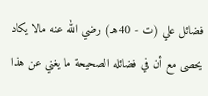فضائل علي (ت - 40هـ) رضي الله عنه مالا يكاد يحصى مع أن في فضائله الصحيحة ما يغني عن هذا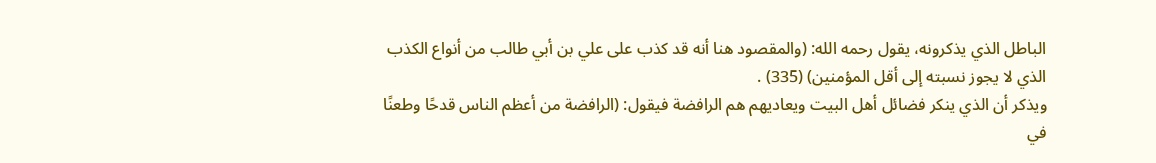الباطل الذي يذكرونه، يقول رحمه الله: (والمقصود هنا أنه قد كذب على علي بن أبي طالب من أنواع الكذب الذي لا يجوز نسبته إلى أقل المؤمنين) (335) .
ويذكر أن الذي ينكر فضائل أهل البيت ويعاديهم هم الرافضة فيقول: (الرافضة من أعظم الناس قدحًا وطعنًا في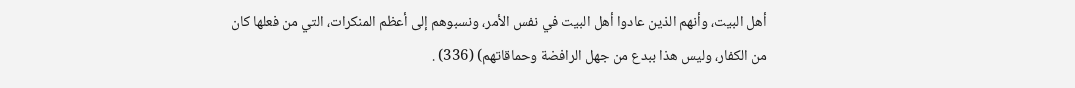أهل البيت، وأنهم الذين عادوا أهل البيت في نفس الأمر، ونسبوهم إلى أعظم المنكرات، التي من فعلها كان من الكفار، وليس هذا ببدع من جهل الرافضة وحماقاتهم) (336) .